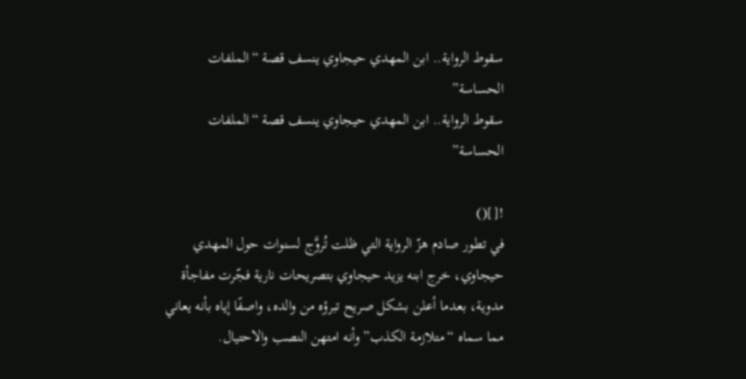سقوط الرواية.. ابن المهدي حيجاوي ينسف قصة “الملفات الحساسة”
سقوط الرواية.. ابن المهدي حيجاوي ينسف قصة “الملفات الحساسة”

![]()
في تطور صادم هزّ الرواية التي ظلت تُروَّج لسنوات حول المهدي حيجاوي، خرج ابنه يزيد حيجاوي بتصريحات نارية فجّرت مفاجأة مدوية، بعدما أعلن بشكل صريح تبرؤه من والده، واصفًا إياه بأنه يعاني مما سماه “متلازمة الكذب” وأنه امتهن النصب والاحتيال.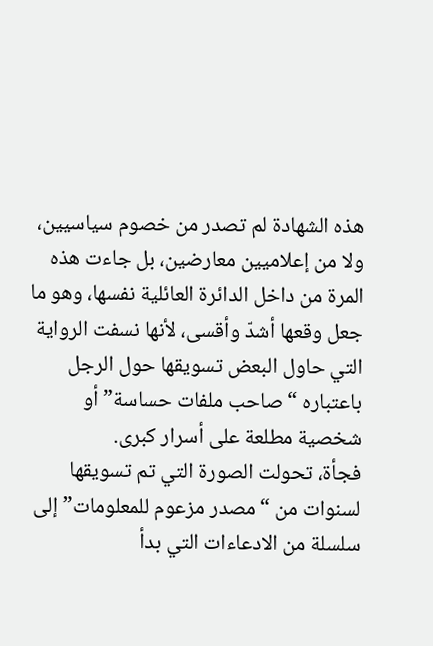هذه الشهادة لم تصدر من خصوم سياسيين، ولا من إعلاميين معارضين، بل جاءت هذه المرة من داخل الدائرة العائلية نفسها، وهو ما جعل وقعها أشدّ وأقسى، لأنها نسفت الرواية التي حاول البعض تسويقها حول الرجل باعتباره “صاحب ملفات حساسة” أو شخصية مطلعة على أسرار كبرى.
فجأة، تحولت الصورة التي تم تسويقها لسنوات من “مصدر مزعوم للمعلومات” إلى سلسلة من الادعاءات التي بدأ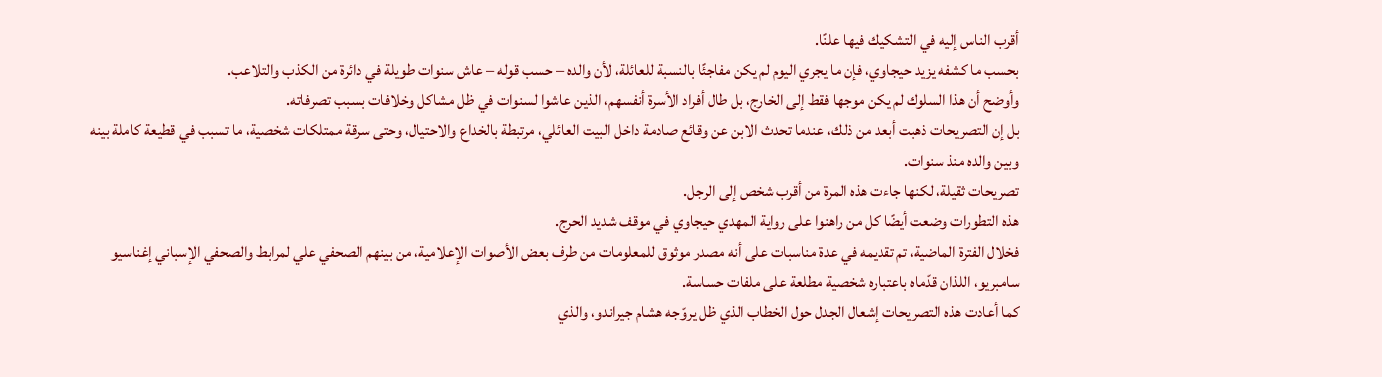أقرب الناس إليه في التشكيك فيها علنًا.
بحسب ما كشفه يزيد حيجاوي، فإن ما يجري اليوم لم يكن مفاجئًا بالنسبة للعائلة، لأن والده – حسب قوله – عاش سنوات طويلة في دائرة من الكذب والتلاعب.
وأوضح أن هذا السلوك لم يكن موجها فقط إلى الخارج، بل طال أفراد الأسرة أنفسهم، الذين عاشوا لسنوات في ظل مشاكل وخلافات بسبب تصرفاته.
بل إن التصريحات ذهبت أبعد من ذلك، عندما تحدث الابن عن وقائع صادمة داخل البيت العائلي، مرتبطة بالخداع والاحتيال، وحتى سرقة ممتلكات شخصية، ما تسبب في قطيعة كاملة بينه وبين والده منذ سنوات.
تصريحات ثقيلة، لكنها جاءت هذه المرة من أقرب شخص إلى الرجل.
هذه التطورات وضعت أيضًا كل من راهنوا على رواية المهدي حيجاوي في موقف شديد الحرج.
فخلال الفترة الماضية، تم تقديمه في عدة مناسبات على أنه مصدر موثوق للمعلومات من طرف بعض الأصوات الإعلامية، من بينهم الصحفي علي لمرابط والصحفي الإسباني إغناسيو سامبريو، اللذان قدّماه باعتباره شخصية مطلعة على ملفات حساسة.
كما أعادت هذه التصريحات إشعال الجدل حول الخطاب الذي ظل يروّجه هشام جيراندو، والذي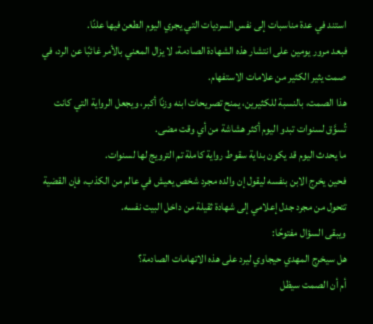استند في عدة مناسبات إلى نفس السرديات التي يجري اليوم الطعن فيها علنًا.
فبعد مرور يومين على انتشار هذه الشهادة الصادمة، لا يزال المعني بالأمر غائبًا عن الرد، في صمت يثير الكثير من علامات الاستفهام.
هذا الصمت، بالنسبة للكثيرين، يمنح تصريحات ابنه وزنًا أكبر، ويجعل الرواية التي كانت تُسوَّق لسنوات تبدو اليوم أكثر هشاشة من أي وقت مضى.
ما يحدث اليوم قد يكون بداية سقوط رواية كاملة تم الترويج لها لسنوات.
فحين يخرج الابن بنفسه ليقول إن والده مجرد شخص يعيش في عالم من الكذب، فإن القضية تتحول من مجرد جدل إعلامي إلى شهادة ثقيلة من داخل البيت نفسه.
ويبقى السؤال مفتوحًا:
هل سيخرج المهدي حيجاوي ليرد على هذه الاتهامات الصادمة؟
أم أن الصمت سيظل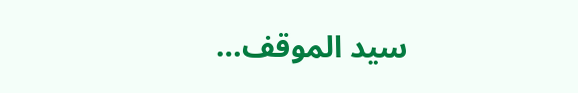سيد الموقف…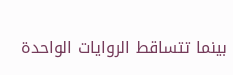بينما تتساقط الروايات الواحدة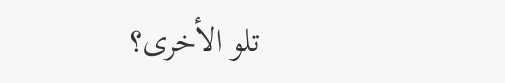تلو الأخرى؟